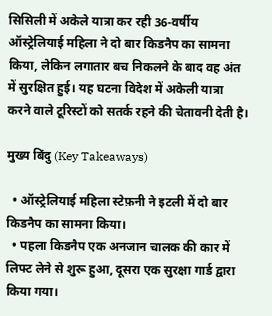सिसिली में अकेले यात्रा कर रही 36‑वर्षीय ऑस्ट्रेलियाई महिला ने दो बार किडनैप का सामना किया, लेकिन लगातार बच निकलने के बाद वह अंत में सुरक्षित हुई। यह घटना विदेश में अकेली यात्रा करने वाले टूरिस्टों को सतर्क रहने की चेतावनी देती है।

मुख्य बिंदु (Key Takeaways)

  • ऑस्ट्रेलियाई महिला स्टेफ़नी ने इटली में दो बार किडनैप का सामना किया।
  • पहला किडनैप एक अनजान चालक की कार में लिफ्ट लेने से शुरू हुआ, दूसरा एक सुरक्षा गार्ड द्वारा किया गया।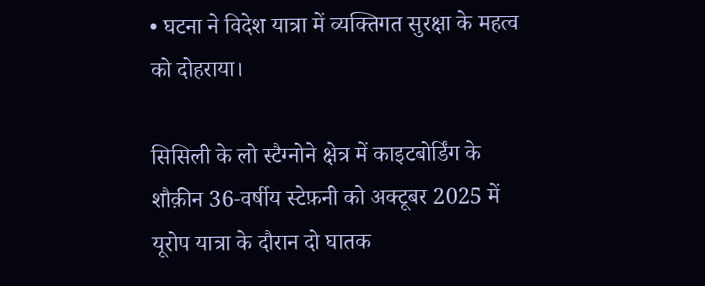• घटना ने विदेश यात्रा में व्यक्तिगत सुरक्षा के महत्व को दोहराया।

सिसिली के लो स्टैग्नोने क्षेत्र में काइटबोर्डिंग के शौक़ीन 36‑वर्षीय स्टेफ़नी को अक्टूबर 2025 में यूरोप यात्रा के दौरान दो घातक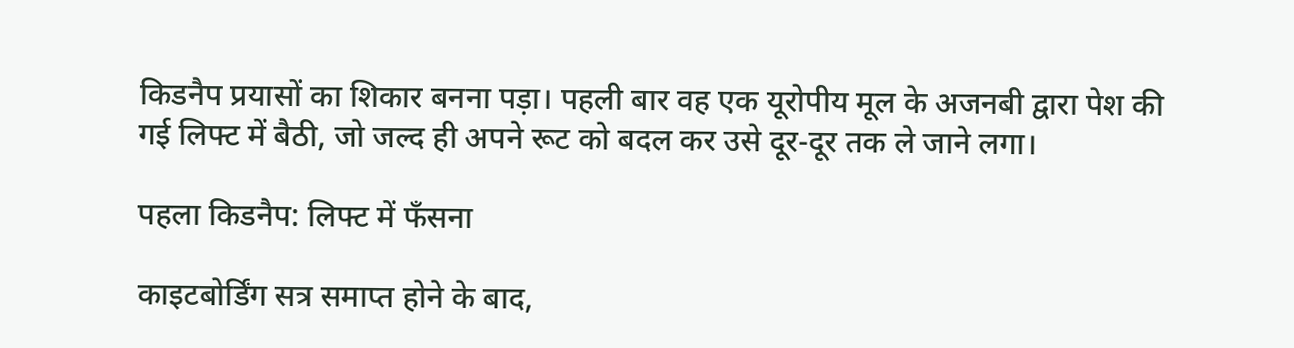किडनैप प्रयासों का शिकार बनना पड़ा। पहली बार वह एक यूरोपीय मूल के अजनबी द्वारा पेश की गई लिफ्ट में बैठी, जो जल्द ही अपने रूट को बदल कर उसे दूर‑दूर तक ले जाने लगा।

पहला किडनैप: लिफ्ट में फँसना

काइटबोर्डिंग सत्र समाप्त होने के बाद,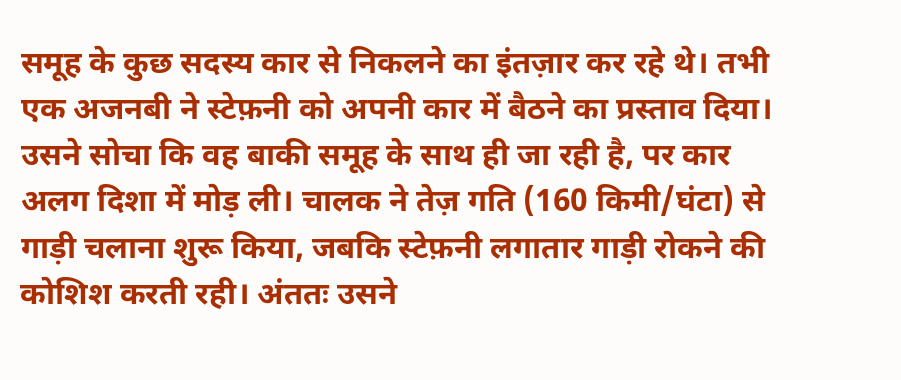समूह के कुछ सदस्य कार से निकलने का इंतज़ार कर रहे थे। तभी एक अजनबी ने स्टेफ़नी को अपनी कार में बैठने का प्रस्ताव दिया। उसने सोचा कि वह बाकी समूह के साथ ही जा रही है, पर कार अलग दिशा में मोड़ ली। चालक ने तेज़ गति (160 किमी/घंटा) से गाड़ी चलाना शुरू किया, जबकि स्टेफ़नी लगातार गाड़ी रोकने की कोशिश करती रही। अंततः उसने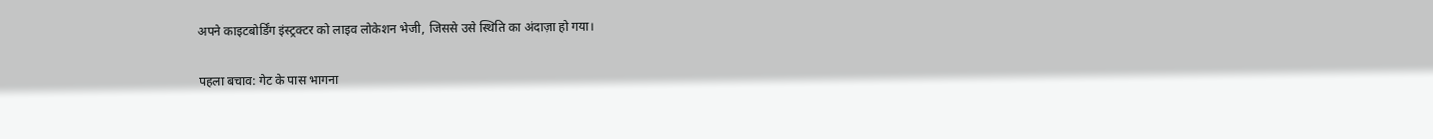अपने काइटबोर्डिंग इंस्ट्रक्टर को लाइव लोकेशन भेजी, जिससे उसे स्थिति का अंदाज़ा हो गया।

पहला बचाव: गेट के पास भागना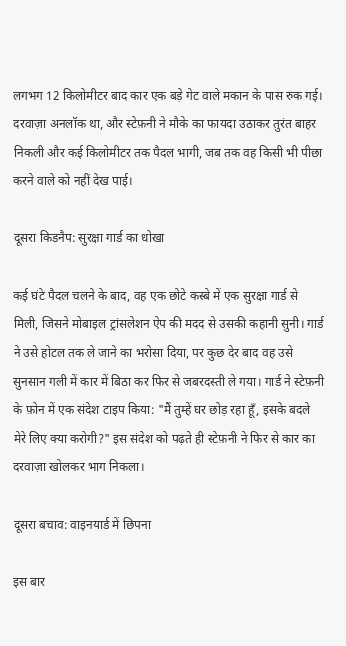लगभग 12 किलोमीटर बाद कार एक बड़े गेट वाले मकान के पास रुक गई। दरवाज़ा अनलॉक था, और स्टेफ़नी ने मौके का फायदा उठाकर तुरंत बाहर निकली और कई किलोमीटर तक पैदल भागी, जब तक वह किसी भी पीछा करने वाले को नहीं देख पाई।

दूसरा किडनैप: सुरक्षा गार्ड का धोखा

कई घंटे पैदल चलने के बाद, वह एक छोटे कस्बे में एक सुरक्षा गार्ड से मिली, जिसने मोबाइल ट्रांसलेशन ऐप की मदद से उसकी कहानी सुनी। गार्ड ने उसे होटल तक ले जाने का भरोसा दिया, पर कुछ देर बाद वह उसे सुनसान गली में कार में बिठा कर फिर से जबरदस्ती ले गया। गार्ड ने स्टेफ़नी के फ़ोन में एक संदेश टाइप किया: "मैं तुम्हें घर छोड़ रहा हूँ, इसके बदले मेरे लिए क्या करोगी?" इस संदेश को पढ़ते ही स्टेफ़नी ने फिर से कार का दरवाज़ा खोलकर भाग निकला।

दूसरा बचाव: वाइनयार्ड में छिपना

इस बार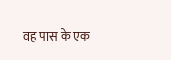वह पास के एक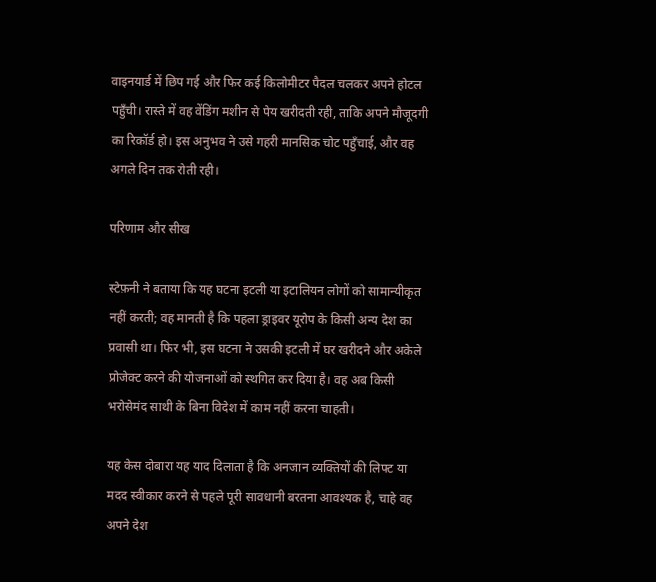वाइनयार्ड में छिप गई और फिर कई किलोमीटर पैदल चलकर अपने होटल पहुँची। रास्ते में वह वेंडिंग मशीन से पेय खरीदती रही, ताकि अपने मौजूदगी का रिकॉर्ड हो। इस अनुभव ने उसे गहरी मानसिक चोट पहुँचाई, और वह अगले दिन तक रोती रही।

परिणाम और सीख

स्टेफ़नी ने बताया कि यह घटना इटली या इटालियन लोगों को सामान्यीकृत नहीं करती; वह मानती है कि पहला ड्राइवर यूरोप के किसी अन्य देश का प्रवासी था। फिर भी, इस घटना ने उसकी इटली में घर खरीदने और अकेले प्रोजेक्ट करने की योजनाओं को स्थगित कर दिया है। वह अब किसी भरोसेमंद साथी के बिना विदेश में काम नहीं करना चाहती।

यह केस दोबारा यह याद दिलाता है कि अनजान व्यक्तियों की लिफ्ट या मदद स्वीकार करने से पहले पूरी सावधानी बरतना आवश्यक है, चाहे वह अपने देश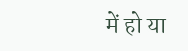में हो या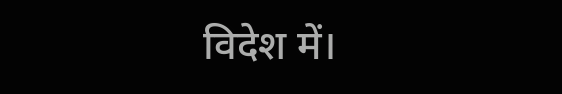विदेश में।